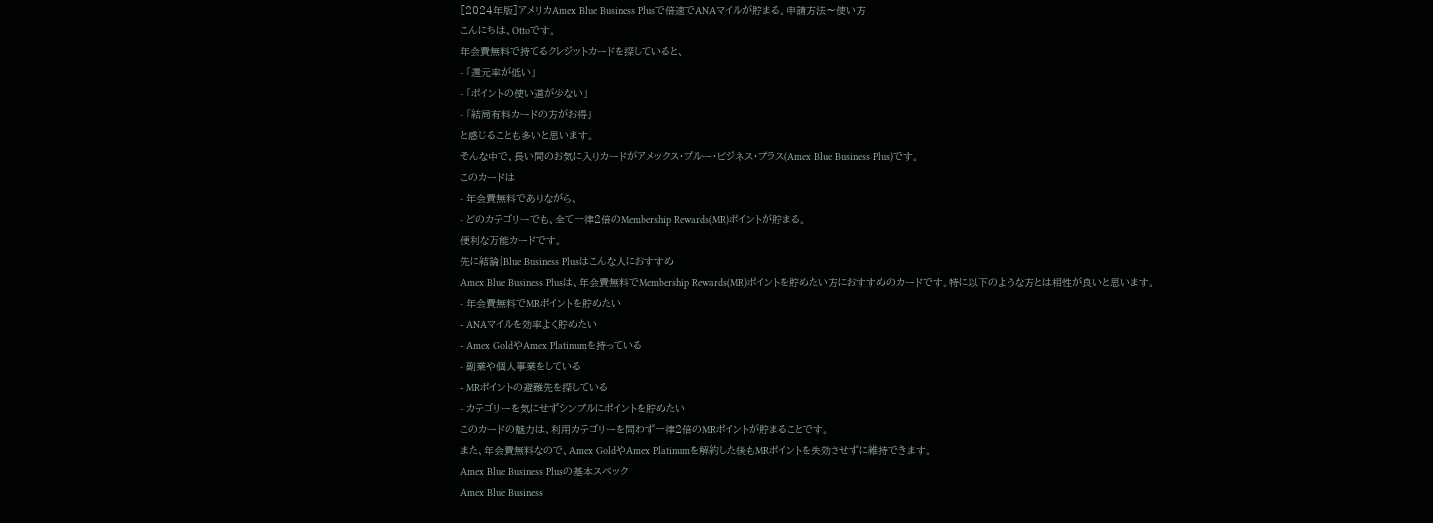[2024年版]アメリカAmex Blue Business Plusで倍速でANAマイルが貯まる。申請方法〜使い方
こんにちは、Ottoです。
年会費無料で持てるクレジットカードを探していると、
- 「還元率が低い」
- 「ポイントの使い道が少ない」
- 「結局有料カードの方がお得」
と感じることも多いと思います。
そんな中で、長い間のお気に入りカードがアメックス・ブルー・ビジネス・プラス(Amex Blue Business Plus)です。
このカードは
- 年会費無料でありながら、
- どのカテゴリーでも、全て一律2倍のMembership Rewards(MR)ポイントが貯まる。
便利な万能カードです。
先に結論|Blue Business Plusはこんな人におすすめ
Amex Blue Business Plusは、年会費無料でMembership Rewards(MR)ポイントを貯めたい方におすすめのカードです。特に以下のような方とは相性が良いと思います。
- 年会費無料でMRポイントを貯めたい
- ANAマイルを効率よく貯めたい
- Amex GoldやAmex Platinumを持っている
- 副業や個人事業をしている
- MRポイントの避難先を探している
- カテゴリーを気にせずシンプルにポイントを貯めたい
このカードの魅力は、利用カテゴリーを問わず一律2倍のMRポイントが貯まることです。
また、年会費無料なので、Amex GoldやAmex Platinumを解約した後もMRポイントを失効させずに維持できます。
Amex Blue Business Plusの基本スペック
Amex Blue Business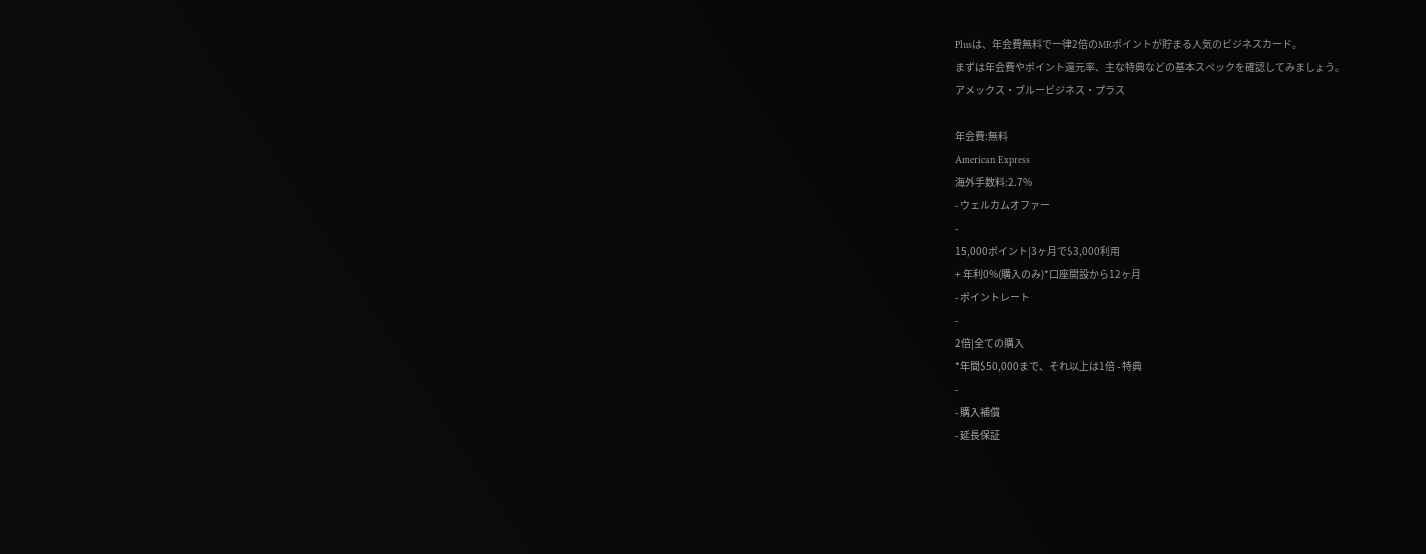Plusは、年会費無料で一律2倍のMRポイントが貯まる人気のビジネスカード。
まずは年会費やポイント還元率、主な特典などの基本スペックを確認してみましょう。
アメックス・ブルービジネス・プラス

年会費:無料
American Express
海外手数料:2.7%
- ウェルカムオファー
-
15,000ポイント|3ヶ月で$3,000利用
+ 年利0%(購入のみ)*口座開設から12ヶ月
- ポイントレート
-
2倍|全ての購入
*年間$50,000まで、それ以上は1倍 - 特典
-
- 購入補償
- 延長保証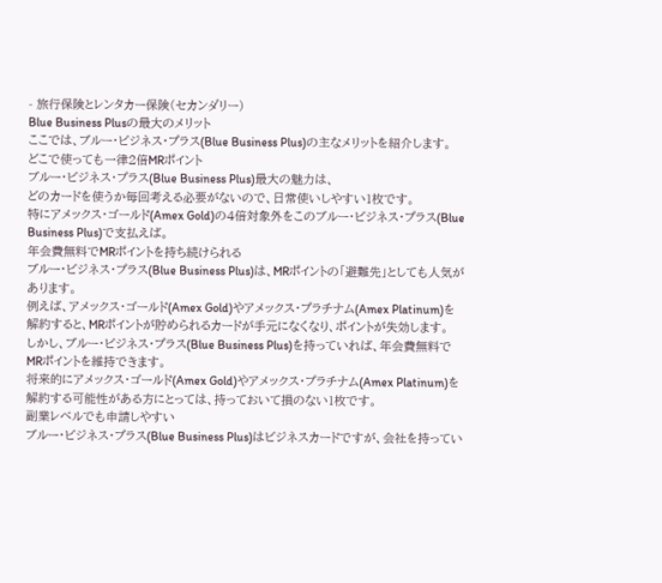- 旅行保険とレンタカー保険(セカンダリー)
Blue Business Plusの最大のメリット
ここでは、ブルー・ビジネス・プラス(Blue Business Plus)の主なメリットを紹介します。
どこで使っても一律2倍MRポイント
ブルー・ビジネス・プラス(Blue Business Plus)最大の魅力は、
どのカードを使うか毎回考える必要がないので、日常使いしやすい1枚です。
特にアメックス・ゴールド(Amex Gold)の4倍対象外をこのブルー・ビジネス・プラス(Blue Business Plus)で支払えば。
年会費無料でMRポイントを持ち続けられる
ブルー・ビジネス・プラス(Blue Business Plus)は、MRポイントの「避難先」としても人気があります。
例えば、アメックス・ゴールド(Amex Gold)やアメックス・プラチナム(Amex Platinum)を解約すると、MRポイントが貯められるカードが手元になくなり、ポイントが失効します。
しかし、ブルー・ビジネス・プラス(Blue Business Plus)を持っていれば、年会費無料でMRポイントを維持できます。
将来的にアメックス・ゴールド(Amex Gold)やアメックス・プラチナム(Amex Platinum)を解約する可能性がある方にとっては、持っておいて損のない1枚です。
副業レベルでも申請しやすい
ブルー・ビジネス・プラス(Blue Business Plus)はビジネスカードですが、会社を持ってい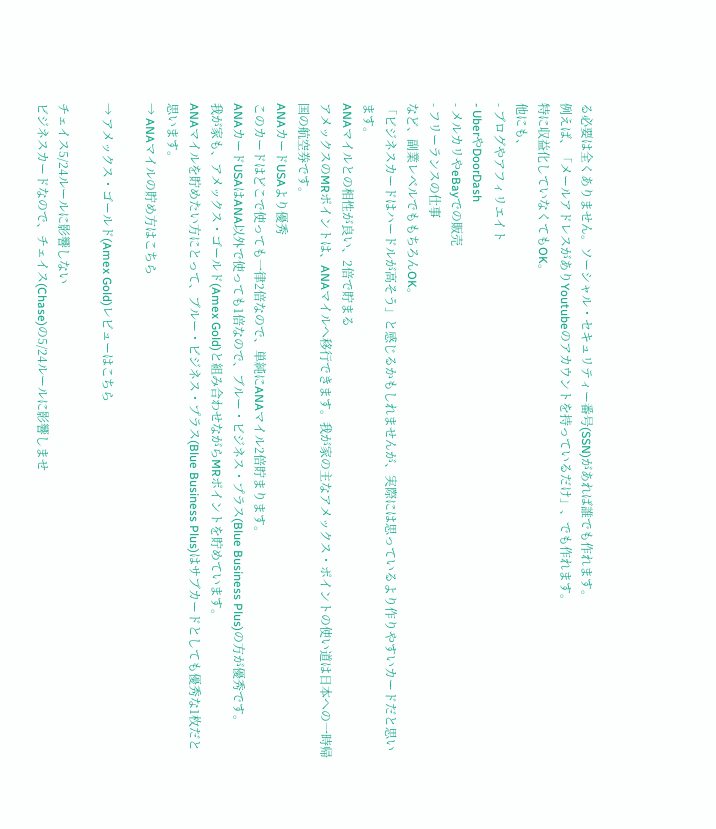る必要は全くありません。ソーシャル・セキュリティー番号(SSN)があれば誰でも作れます。
例えば、「メールアドレスがありYoutubeのアカウントを持っているだけ」、でも作れます。
特に収益化していなくてもOK。
他にも、
- ブログやアフィリエイト
- UberやDoorDash
- メルカリやeBayでの販売
- フリーランスの仕事
など、副業レベルでももちろんOK。
「ビジネスカードはハードルが高そう」と感じるかもしれませんが、実際には思っているより作りやすいカードだと思います。
ANAマイルとの相性が良い、2倍で貯まる
アメックスのMRポイントは、ANAマイルへ移行できます。我が家の主なアメックス・ポイントの使い道は日本への一時帰国の航空券です。
ANAカードUSAより優秀
このカードはどこで使っても一律2倍なので、単純にANAマイル2倍貯まります。
ANAカードUSAはANA以外で使っても1倍なので、ブルー・ビジネス・プラス(Blue Business Plus)の方が優秀です。
我が家も、アメックス・ゴールド(Amex Gold)と組み合わせながらMRポイントを貯めています。
ANAマイルを貯めたい方にとって、ブルー・ビジネス・プラス(Blue Business Plus)はサブカードとしても優秀な1枚だと思います。
→ ANAマイルの貯め方はこちら

→ アメックス・ゴールド(Amex Gold)レビューはこちら

チェイス5/24ルールに影響しない
ビジネスカードなので、チェイス(Chase)の5/24ルールに影響しませ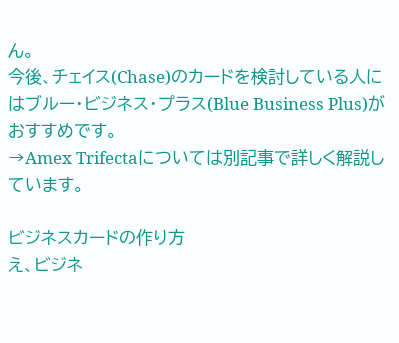ん。
今後、チェイス(Chase)のカードを検討している人にはブルー・ビジネス・プラス(Blue Business Plus)がおすすめです。
→Amex Trifectaについては別記事で詳しく解説しています。

ビジネスカードの作り方
え、ビジネ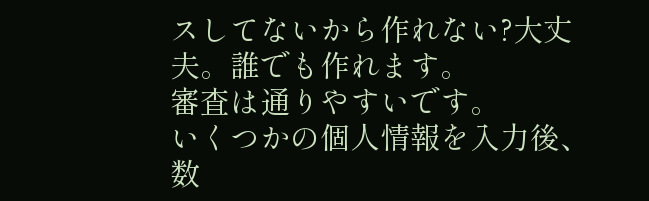スしてないから作れない?大丈夫。誰でも作れます。
審査は通りやすいです。
いくつかの個人情報を入力後、数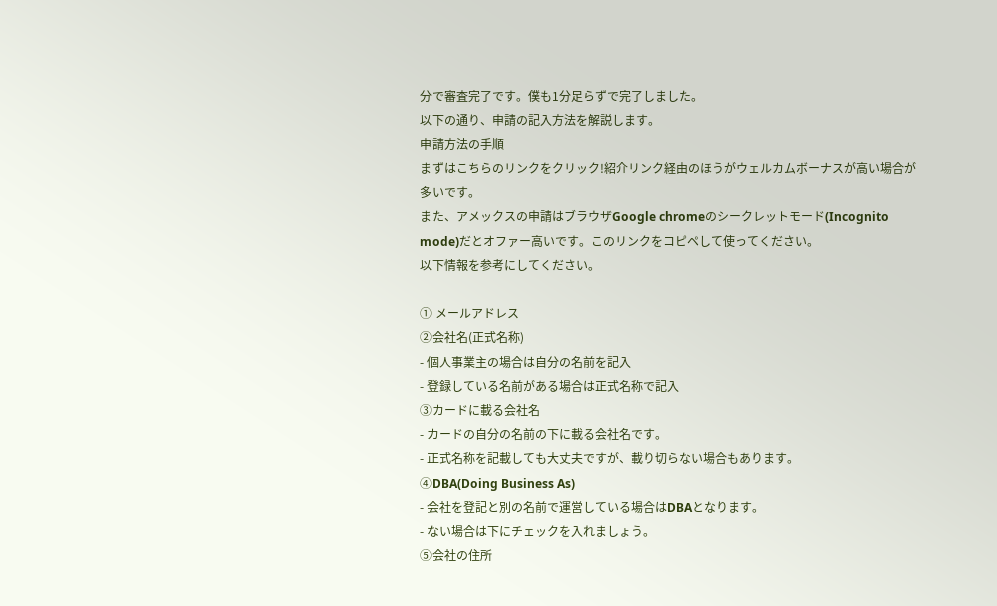分で審査完了です。僕も1分足らずで完了しました。
以下の通り、申請の記入方法を解説します。
申請方法の手順
まずはこちらのリンクをクリック!紹介リンク経由のほうがウェルカムボーナスが高い場合が多いです。
また、アメックスの申請はブラウザGoogle chromeのシークレットモード(Incognito mode)だとオファー高いです。このリンクをコピペして使ってください。
以下情報を参考にしてください。

① メールアドレス
②会社名(正式名称)
- 個人事業主の場合は自分の名前を記入
- 登録している名前がある場合は正式名称で記入
③カードに載る会社名
- カードの自分の名前の下に載る会社名です。
- 正式名称を記載しても大丈夫ですが、載り切らない場合もあります。
④DBA(Doing Business As)
- 会社を登記と別の名前で運営している場合はDBAとなります。
- ない場合は下にチェックを入れましょう。
⑤会社の住所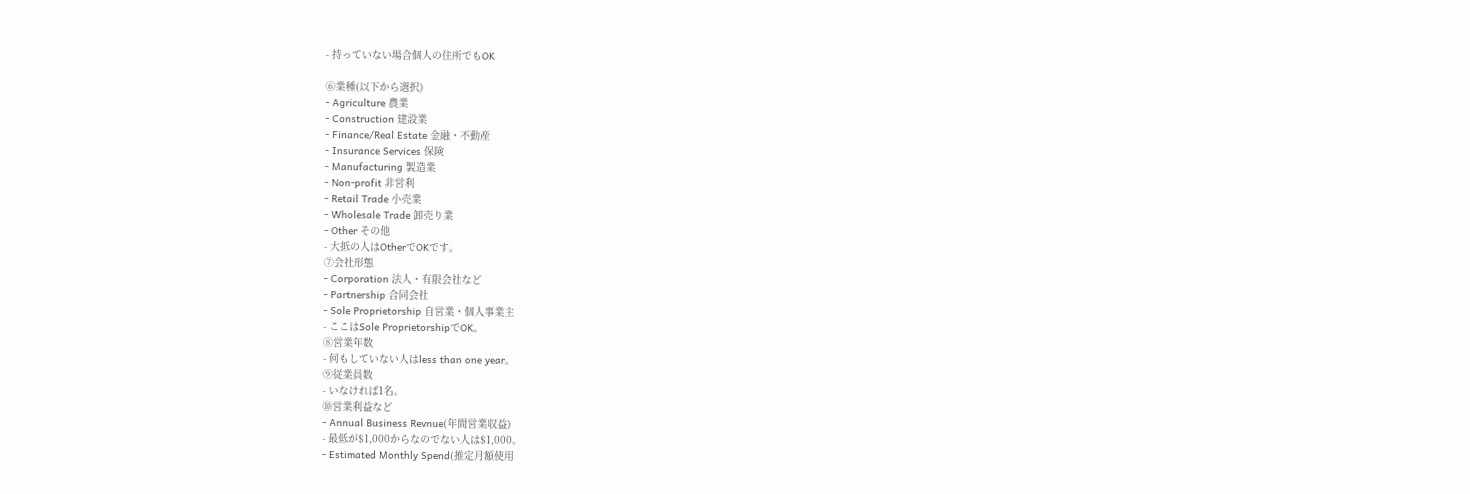- 持っていない場合個人の住所でもOK

⑥業種(以下から選択)
- Agriculture 農業
- Construction 建設業
- Finance/Real Estate 金融・不動産
- Insurance Services 保険
- Manufacturing 製造業
- Non-profit 非営利
- Retail Trade 小売業
- Wholesale Trade 卸売り業
- Other その他
- 大抵の人はOtherでOKです。
⑦会社形態
- Corporation 法人・有限会社など
- Partnership 合同会社
- Sole Proprietorship 自営業・個人事業主
- ここはSole ProprietorshipでOK。
⑧営業年数
- 何もしていない人はless than one year。
⑨従業員数
- いなければ1名。
⑩営業利益など
- Annual Business Revnue(年間営業収益)
- 最低が$1,000からなのでない人は$1,000。
- Estimated Monthly Spend(推定月額使用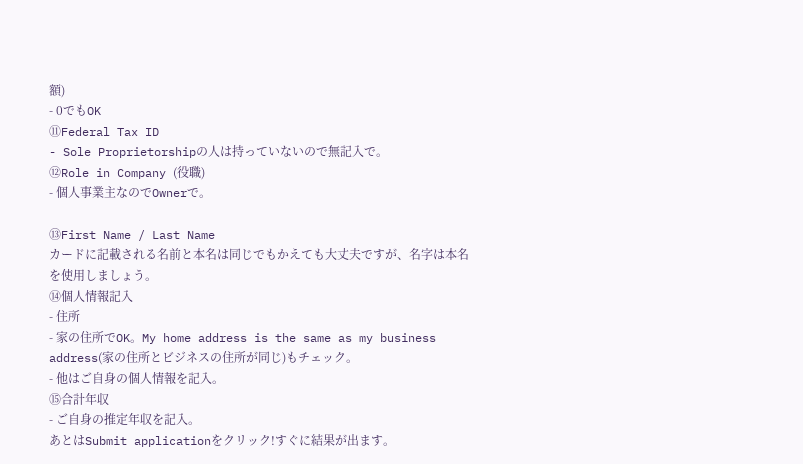額)
- 0でもOK
⑪Federal Tax ID
- Sole Proprietorshipの人は持っていないので無記入で。
⑫Role in Company (役職)
- 個人事業主なのでOwnerで。

⑬First Name / Last Name
カードに記載される名前と本名は同じでもかえても大丈夫ですが、名字は本名を使用しましょう。
⑭個人情報記入
- 住所
- 家の住所でOK。My home address is the same as my business address(家の住所とビジネスの住所が同じ)もチェック。
- 他はご自身の個人情報を記入。
⑮合計年収
- ご自身の推定年収を記入。
あとはSubmit applicationをクリック!すぐに結果が出ます。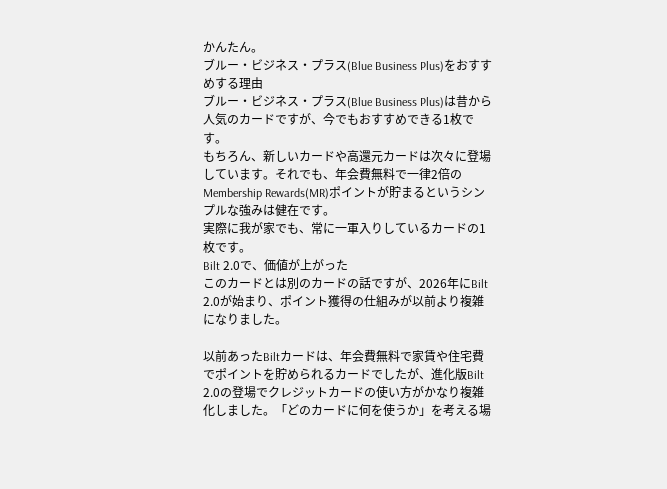かんたん。
ブルー・ビジネス・プラス(Blue Business Plus)をおすすめする理由
ブルー・ビジネス・プラス(Blue Business Plus)は昔から人気のカードですが、今でもおすすめできる1枚です。
もちろん、新しいカードや高還元カードは次々に登場しています。それでも、年会費無料で一律2倍のMembership Rewards(MR)ポイントが貯まるというシンプルな強みは健在です。
実際に我が家でも、常に一軍入りしているカードの1枚です。
Bilt 2.0で、価値が上がった
このカードとは別のカードの話ですが、2026年にBilt 2.0が始まり、ポイント獲得の仕組みが以前より複雑になりました。

以前あったBiltカードは、年会費無料で家賃や住宅費でポイントを貯められるカードでしたが、進化版Bilt 2.0の登場でクレジットカードの使い方がかなり複雑化しました。「どのカードに何を使うか」を考える場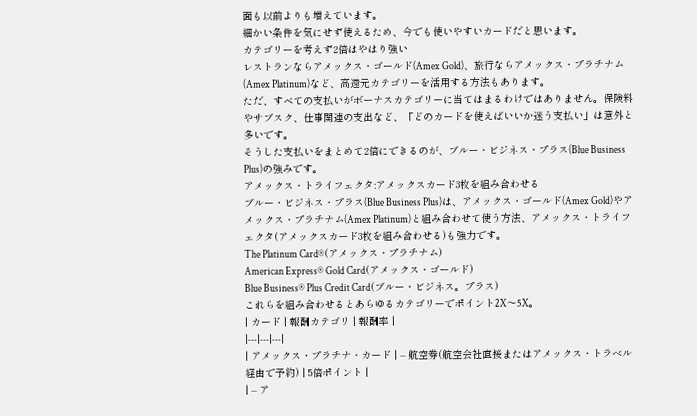面も以前よりも増えています。
細かい条件を気にせず使えるため、今でも使いやすいカードだと思います。
カテゴリーを考えず2倍はやはり強い
レストランならアメックス・ゴールド(Amex Gold)、旅行ならアメックス・プラチナム(Amex Platinum)など、高還元カテゴリーを活用する方法もあります。
ただ、すべての支払いがボーナスカテゴリーに当てはまるわけではありません。保険料やサブスク、仕事関連の支出など、「どのカードを使えばいいか迷う支払い」は意外と多いです。
そうした支払いをまとめて2倍にできるのが、ブルー・ビジネス・プラス(Blue Business Plus)の強みです。
アメックス・トライフェクタ:アメックスカード3枚を組み合わせる
ブルー・ビジネス・プラス(Blue Business Plus)は、アメックス・ゴールド(Amex Gold)やアメックス・プラチナム(Amex Platinum)と組み合わせて使う方法、アメックス・トライフェクタ(アメックスカード3枚を組み合わせる)も強力です。
The Platinum Card®(アメックス・プラチナム)
American Express® Gold Card(アメックス・ゴールド)
Blue Business® Plus Credit Card(ブルー・ビジネス。プラス)
これらを組み合わせるとあらゆるカテゴリーでポイント2X〜5X。
| カード | 報酬カテゴリ | 報酬率 |
|---|---|---|
| アメックス・プラチナ・カード | – 航空券(航空会社直接またはアメックス・トラベル経由で予約) | 5倍ポイント |
| – ア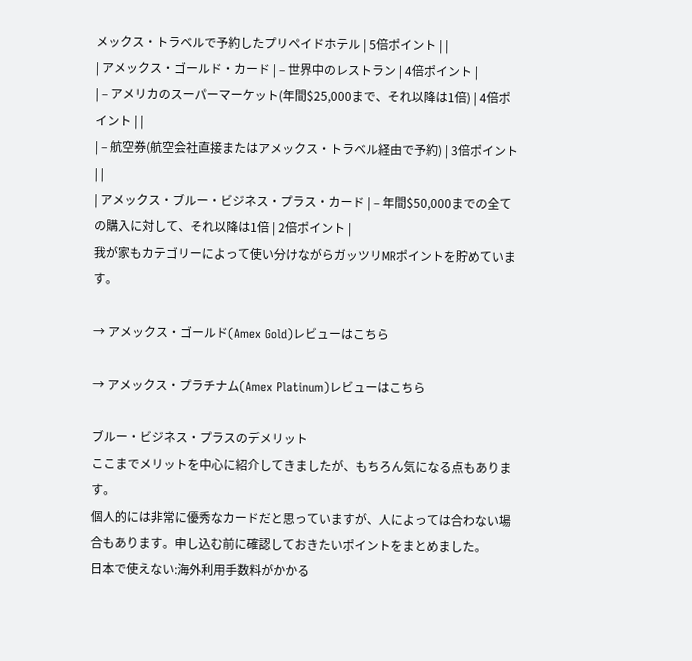メックス・トラベルで予約したプリペイドホテル | 5倍ポイント | |
| アメックス・ゴールド・カード | – 世界中のレストラン | 4倍ポイント |
| – アメリカのスーパーマーケット(年間$25,000まで、それ以降は1倍) | 4倍ポイント | |
| – 航空券(航空会社直接またはアメックス・トラベル経由で予約) | 3倍ポイント | |
| アメックス・ブルー・ビジネス・プラス・カード | – 年間$50,000までの全ての購入に対して、それ以降は1倍 | 2倍ポイント |
我が家もカテゴリーによって使い分けながらガッツリMRポイントを貯めています。

→ アメックス・ゴールド(Amex Gold)レビューはこちら

→ アメックス・プラチナム(Amex Platinum)レビューはこちら

ブルー・ビジネス・プラスのデメリット
ここまでメリットを中心に紹介してきましたが、もちろん気になる点もあります。
個人的には非常に優秀なカードだと思っていますが、人によっては合わない場合もあります。申し込む前に確認しておきたいポイントをまとめました。
日本で使えない:海外利用手数料がかかる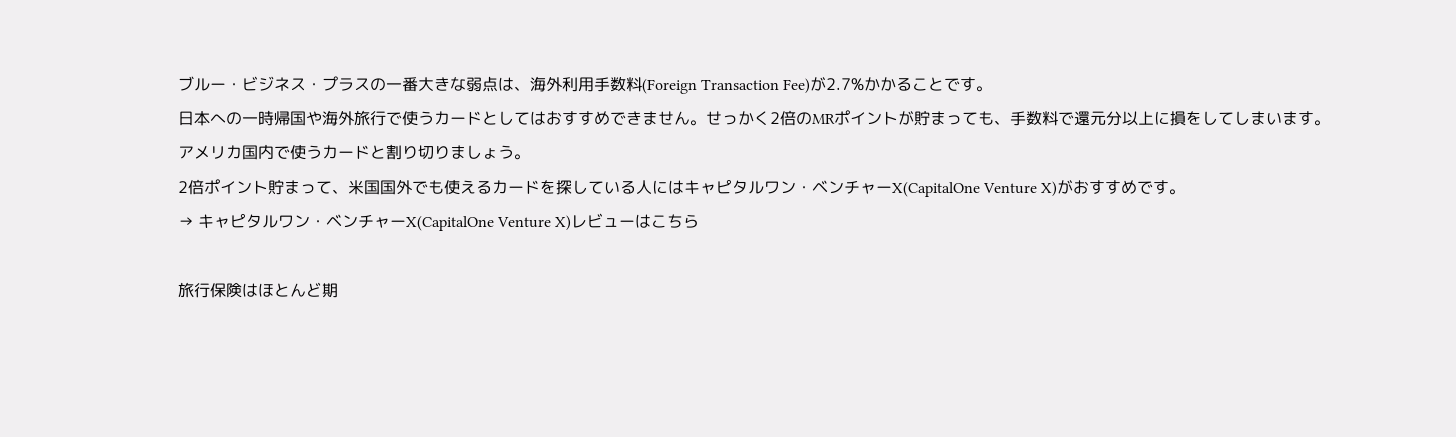ブルー・ビジネス・プラスの一番大きな弱点は、海外利用手数料(Foreign Transaction Fee)が2.7%かかることです。
日本への一時帰国や海外旅行で使うカードとしてはおすすめできません。せっかく2倍のMRポイントが貯まっても、手数料で還元分以上に損をしてしまいます。
アメリカ国内で使うカードと割り切りましょう。
2倍ポイント貯まって、米国国外でも使えるカードを探している人にはキャピタルワン・ベンチャーX(CapitalOne Venture X)がおすすめです。
→ キャピタルワン・ベンチャーX(CapitalOne Venture X)レビューはこちら

旅行保険はほとんど期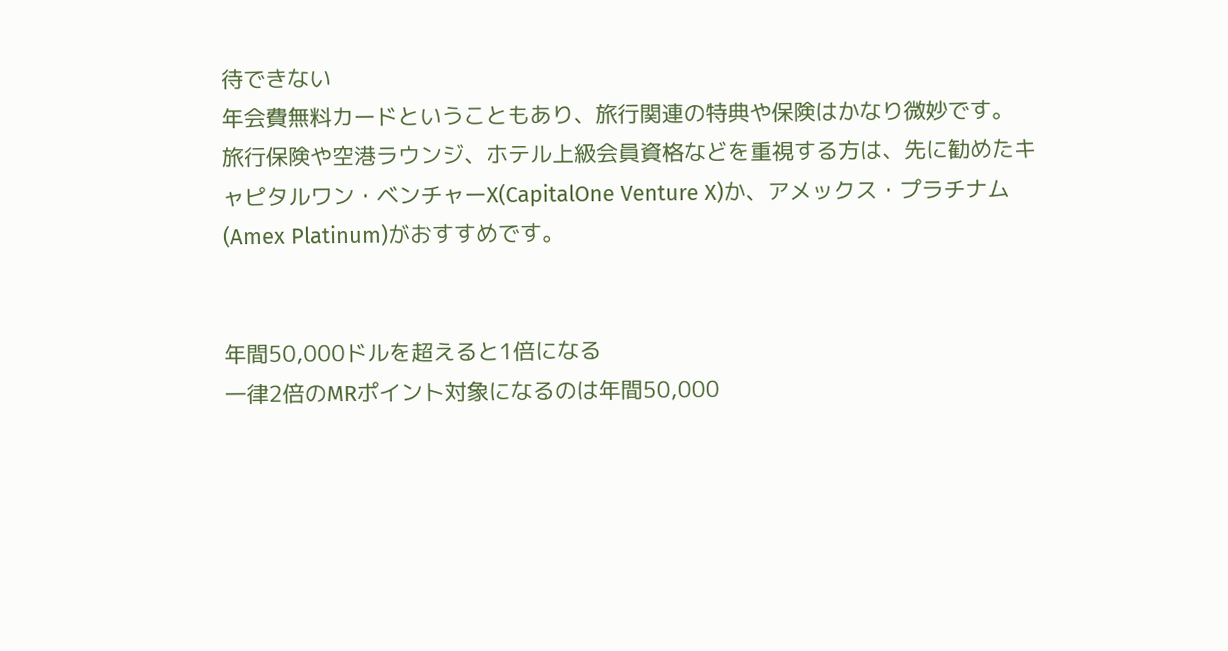待できない
年会費無料カードということもあり、旅行関連の特典や保険はかなり微妙です。
旅行保険や空港ラウンジ、ホテル上級会員資格などを重視する方は、先に勧めたキャピタルワン・ベンチャーX(CapitalOne Venture X)か、アメックス・プラチナム(Amex Platinum)がおすすめです。


年間50,000ドルを超えると1倍になる
一律2倍のMRポイント対象になるのは年間50,000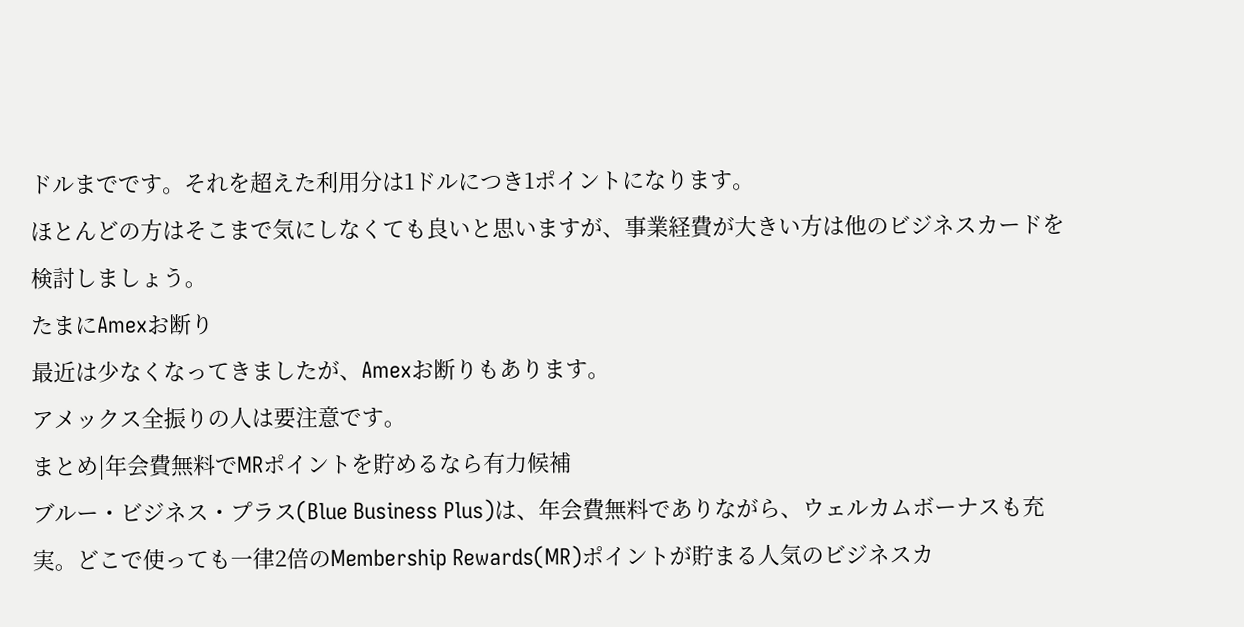ドルまでです。それを超えた利用分は1ドルにつき1ポイントになります。
ほとんどの方はそこまで気にしなくても良いと思いますが、事業経費が大きい方は他のビジネスカードを検討しましょう。
たまにAmexお断り
最近は少なくなってきましたが、Amexお断りもあります。
アメックス全振りの人は要注意です。
まとめ|年会費無料でMRポイントを貯めるなら有力候補
ブルー・ビジネス・プラス(Blue Business Plus)は、年会費無料でありながら、ウェルカムボーナスも充実。どこで使っても一律2倍のMembership Rewards(MR)ポイントが貯まる人気のビジネスカ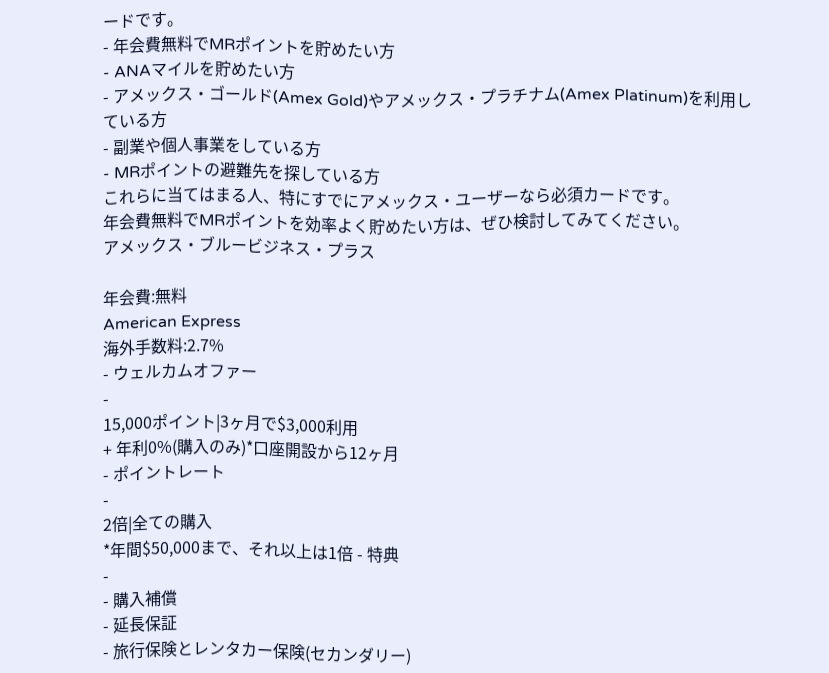ードです。
- 年会費無料でMRポイントを貯めたい方
- ANAマイルを貯めたい方
- アメックス・ゴールド(Amex Gold)やアメックス・プラチナム(Amex Platinum)を利用している方
- 副業や個人事業をしている方
- MRポイントの避難先を探している方
これらに当てはまる人、特にすでにアメックス・ユーザーなら必須カードです。
年会費無料でMRポイントを効率よく貯めたい方は、ぜひ検討してみてください。
アメックス・ブルービジネス・プラス

年会費:無料
American Express
海外手数料:2.7%
- ウェルカムオファー
-
15,000ポイント|3ヶ月で$3,000利用
+ 年利0%(購入のみ)*口座開設から12ヶ月
- ポイントレート
-
2倍|全ての購入
*年間$50,000まで、それ以上は1倍 - 特典
-
- 購入補償
- 延長保証
- 旅行保険とレンタカー保険(セカンダリー)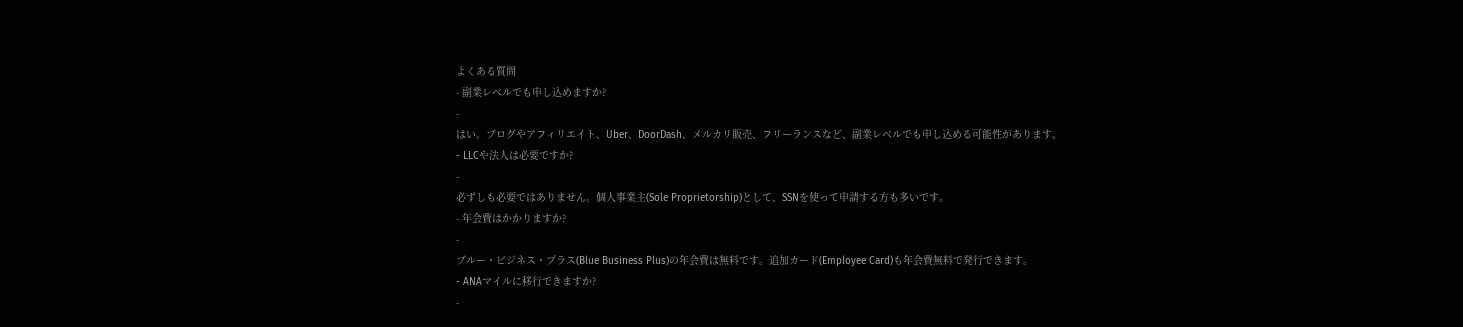よくある質問
- 副業レベルでも申し込めますか?
-
はい。ブログやアフィリエイト、Uber、DoorDash、メルカリ販売、フリーランスなど、副業レベルでも申し込める可能性があります。
- LLCや法人は必要ですか?
-
必ずしも必要ではありません。個人事業主(Sole Proprietorship)として、SSNを使って申請する方も多いです。
- 年会費はかかりますか?
-
ブルー・ビジネス・プラス(Blue Business Plus)の年会費は無料です。追加カード(Employee Card)も年会費無料で発行できます。
- ANAマイルに移行できますか?
-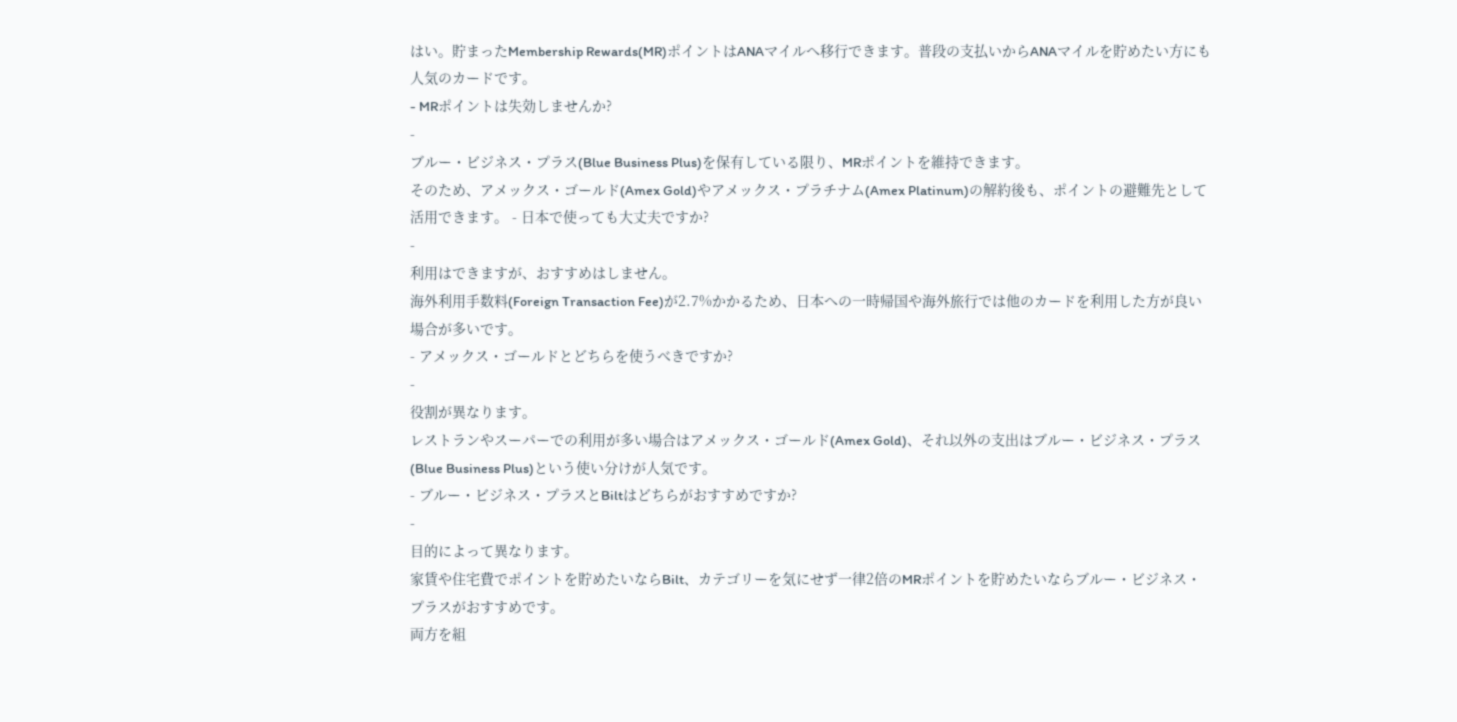はい。貯まったMembership Rewards(MR)ポイントはANAマイルへ移行できます。普段の支払いからANAマイルを貯めたい方にも人気のカードです。
- MRポイントは失効しませんか?
-
ブルー・ビジネス・プラス(Blue Business Plus)を保有している限り、MRポイントを維持できます。
そのため、アメックス・ゴールド(Amex Gold)やアメックス・プラチナム(Amex Platinum)の解約後も、ポイントの避難先として活用できます。 - 日本で使っても大丈夫ですか?
-
利用はできますが、おすすめはしません。
海外利用手数料(Foreign Transaction Fee)が2.7%かかるため、日本への一時帰国や海外旅行では他のカードを利用した方が良い場合が多いです。
- アメックス・ゴールドとどちらを使うべきですか?
-
役割が異なります。
レストランやスーパーでの利用が多い場合はアメックス・ゴールド(Amex Gold)、それ以外の支出はブルー・ビジネス・プラス(Blue Business Plus)という使い分けが人気です。
- ブルー・ビジネス・プラスとBiltはどちらがおすすめですか?
-
目的によって異なります。
家賃や住宅費でポイントを貯めたいならBilt、カテゴリーを気にせず一律2倍のMRポイントを貯めたいならブルー・ビジネス・プラスがおすすめです。
両方を組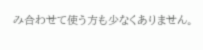み合わせて使う方も少なくありません。